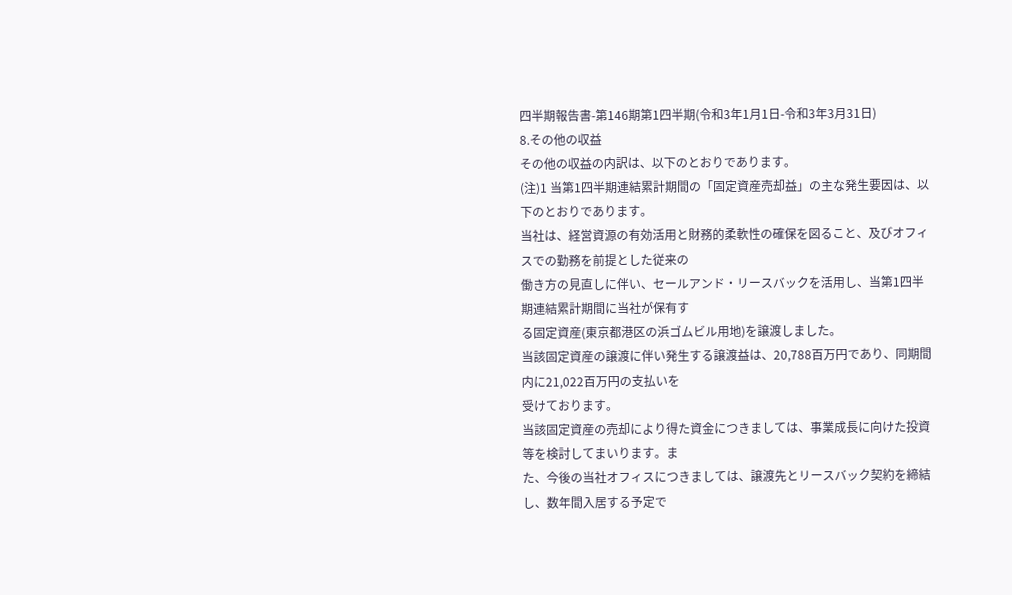四半期報告書-第146期第1四半期(令和3年1月1日-令和3年3月31日)
8.その他の収益
その他の収益の内訳は、以下のとおりであります。
(注)1 当第1四半期連結累計期間の「固定資産売却益」の主な発生要因は、以下のとおりであります。
当社は、経営資源の有効活用と財務的柔軟性の確保を図ること、及びオフィスでの勤務を前提とした従来の
働き方の見直しに伴い、セールアンド・リースバックを活用し、当第1四半期連結累計期間に当社が保有す
る固定資産(東京都港区の浜ゴムビル用地)を譲渡しました。
当該固定資産の譲渡に伴い発生する譲渡益は、20,788百万円であり、同期間内に21,022百万円の支払いを
受けております。
当該固定資産の売却により得た資金につきましては、事業成長に向けた投資等を検討してまいります。ま
た、今後の当社オフィスにつきましては、譲渡先とリースバック契約を締結し、数年間入居する予定で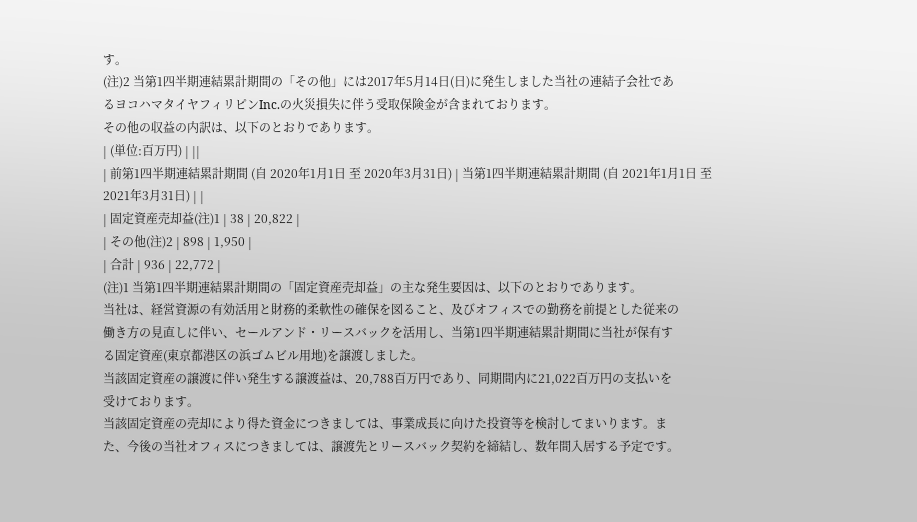す。
(注)2 当第1四半期連結累計期間の「その他」には2017年5月14日(日)に発生しました当社の連結子会社であ
るヨコハマタイヤフィリピンInc.の火災損失に伴う受取保険金が含まれております。
その他の収益の内訳は、以下のとおりであります。
| (単位:百万円) | ||
| 前第1四半期連結累計期間 (自 2020年1月1日 至 2020年3月31日) | 当第1四半期連結累計期間 (自 2021年1月1日 至 2021年3月31日) | |
| 固定資産売却益(注)1 | 38 | 20,822 |
| その他(注)2 | 898 | 1,950 |
| 合計 | 936 | 22,772 |
(注)1 当第1四半期連結累計期間の「固定資産売却益」の主な発生要因は、以下のとおりであります。
当社は、経営資源の有効活用と財務的柔軟性の確保を図ること、及びオフィスでの勤務を前提とした従来の
働き方の見直しに伴い、セールアンド・リースバックを活用し、当第1四半期連結累計期間に当社が保有す
る固定資産(東京都港区の浜ゴムビル用地)を譲渡しました。
当該固定資産の譲渡に伴い発生する譲渡益は、20,788百万円であり、同期間内に21,022百万円の支払いを
受けております。
当該固定資産の売却により得た資金につきましては、事業成長に向けた投資等を検討してまいります。ま
た、今後の当社オフィスにつきましては、譲渡先とリースバック契約を締結し、数年間入居する予定です。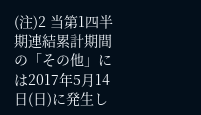(注)2 当第1四半期連結累計期間の「その他」には2017年5月14日(日)に発生し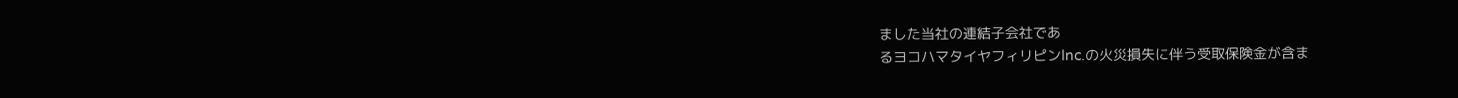ました当社の連結子会社であ
るヨコハマタイヤフィリピンInc.の火災損失に伴う受取保険金が含ま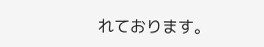れております。